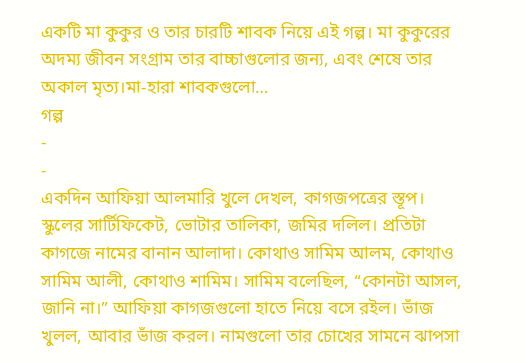একটি মা কুকুর ও তার চারটি শাবক নিয়ে এই গল্প। মা কুকুরের অদম্য জীবন সংগ্রাম তার বাচ্চাগুলোর জন্য, এবং শেষে তার অকাল মৃত্য।মা-হারা শাবকগুলো…
গল্প
-
-
একদিন আফিয়া আলমারি খুলে দেখল, কাগজপত্রের স্তূপ। স্কুলের সার্টিফিকেট, ভোটার তালিকা, জমির দলিল। প্রতিটা কাগজে নামের বানান আলাদা। কোথাও সামিম আলম, কোথাও সামিম আলী, কোথাও শামিম। সামিম বলেছিল, “কোনটা আসল, জানি না।” আফিয়া কাগজগুলো হাতে নিয়ে বসে রইল। ভাঁজ খুলল, আবার ভাঁজ করল। নামগুলো তার চোখের সামনে ঝাপসা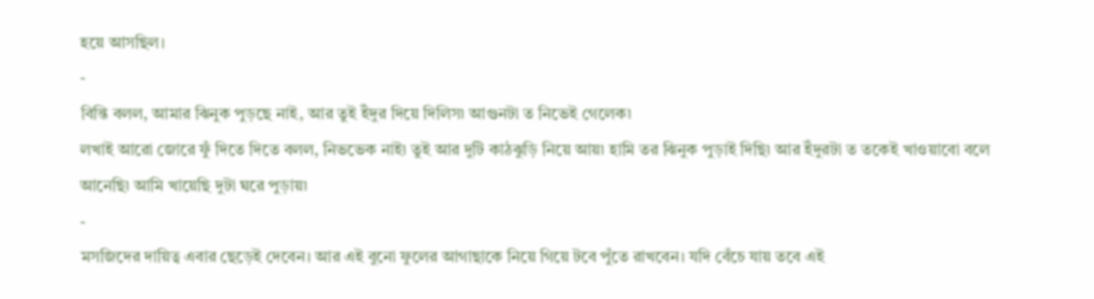হয়ে আসছিল।
-
বিন্তি বলল, আমার ঝিনুক পুড়ছে নাই, আর তুই ইঁদুর দিয়ে দিলিস৷ আগুনটা ত নিভেই গেলেক৷
লখাই আরো জোরে ফুঁ দিতে দিতে বলল, নিভভেক নাই৷ তুই আর দুটি কাঠঝুড়ি নিয়ে আয়৷ হামি তর ঝিনুক পুড়াই দিছি৷ আর ইঁদুরটা ত তকেই খাওয়াবো বলে আনেছি৷ আমি খায়েছি দুটা ঘরে পুড়ায়৷
-
মসজিদের দায়িত্ব এবার ছেড়েই দেবেন। আর এই বুনো ফুলের আগাছাকে নিয়ে গিয়ে টবে পুঁতে রাখবেন। যদি বেঁচে যায় তবে এই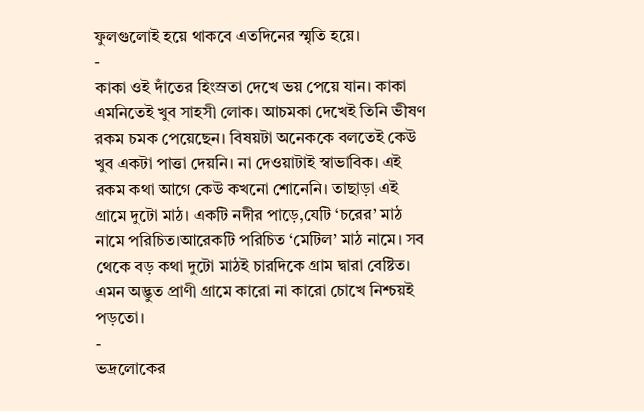ফুলগুলোই হয়ে থাকবে এতদিনের স্মৃতি হয়ে।
-
কাকা ওই দাঁতের হিংস্রতা দেখে ভয় পেয়ে যান। কাকা এমনিতেই খুব সাহসী লোক। আচমকা দেখেই তিনি ভীষণ রকম চমক পেয়েছেন। বিষয়টা অনেককে বলতেই কেউ খুব একটা পাত্তা দেয়নি। না দেওয়াটাই স্বাভাবিক। এই রকম কথা আগে কেউ কখনো শোনেনি। তাছাড়া এই গ্রামে দুটো মাঠ। একটি নদীর পাড়ে,যেটি ‘চরের’ মাঠ নামে পরিচিত।আরেকটি পরিচিত ‘মেটিল’ মাঠ নামে। সব থেকে বড় কথা দুটো মাঠই চারদিকে গ্রাম দ্বারা বেষ্টিত। এমন অদ্ভুত প্রাণী গ্রামে কারো না কারো চোখে নিশ্চয়ই পড়তো।
-
ভদ্রলোকের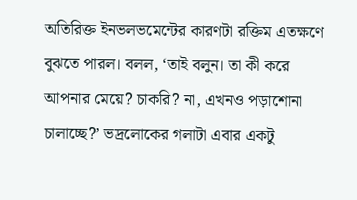অতিরিক্ত ইনভলভমেন্টের কারণটা রক্তিম এতক্ষণে বুঝতে পারল। বলল, ‘তাই বলুন। তা কী করে আপনার মেয়ে? চাকরি? না, এখনও পড়াশোনা চালাচ্ছে?’ ভদ্রলোকের গলাটা এবার একটু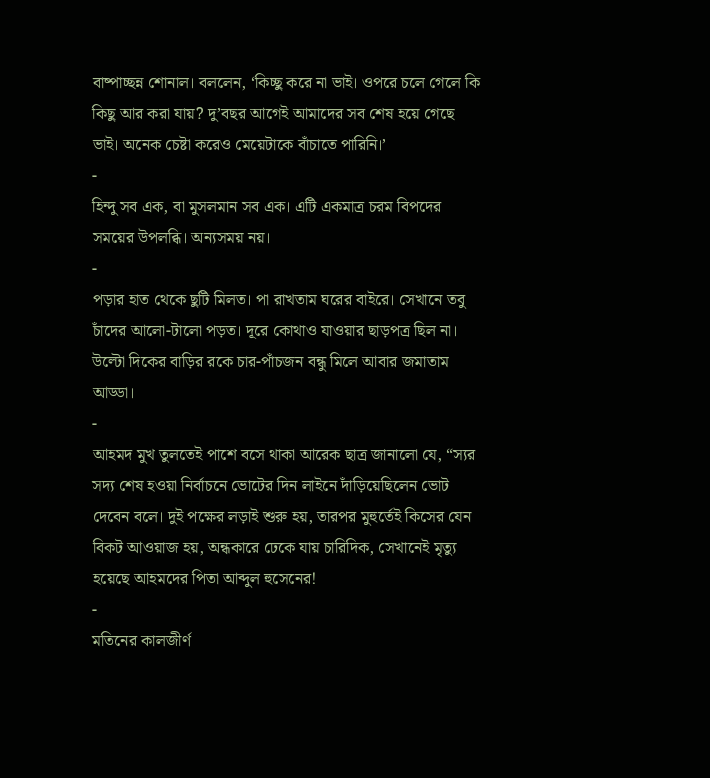বাষ্পাচ্ছন্ন শোনাল। বললেন, ‘কিচ্ছু করে না ভাই। ওপরে চলে গেলে কি কিছু আর করা যায়? দু’বছর আগেই আমাদের সব শেষ হয়ে গেছে ভাই। অনেক চেষ্টা করেও মেয়েটাকে বাঁচাতে পারিনি।’
-
হিন্দু সব এক, বা মুসলমান সব এক। এটি একমাত্র চরম বিপদের সময়ের উপলব্ধি। অন্যসময় নয়।
-
পড়ার হাত থেকে ছুটি মিলত। পা রাখতাম ঘরের বাইরে। সেখানে তবু চাঁদের আলো-টালো পড়ত। দূরে কোথাও যাওয়ার ছাড়পত্র ছিল না। উল্টো দিকের বাড়ির রকে চার-পাঁচজন বন্ধু মিলে আবার জমাতাম আড্ডা।
-
আহমদ মুখ তুলতেই পাশে বসে থাকা আরেক ছাত্র জানালো যে, “স্যর সদ্য শেষ হওয়া নির্বাচনে ভোটের দিন লাইনে দাঁড়িয়েছিলেন ভোট দেবেন বলে। দুই পক্ষের লড়াই শুরু হয়, তারপর মুহুর্তেই কিসের যেন বিকট আওয়াজ হয়, অন্ধকারে ঢেকে যায় চারিদিক, সেখানেই মৃত্যু হয়েছে আহমদের পিতা আব্দুল হুসেনের!
-
মতিনের কালজীর্ণ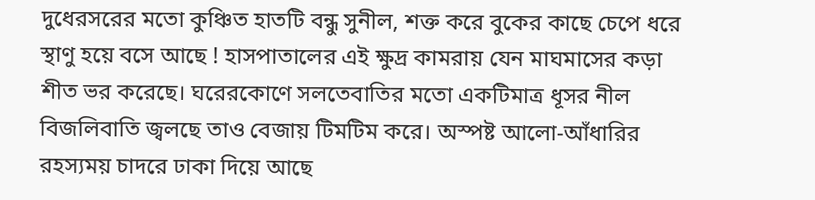দুধেরসরের মতো কুঞ্চিত হাতটি বন্ধু সুনীল, শক্ত করে বুকের কাছে চেপে ধরে স্থাণু হয়ে বসে আছে ! হাসপাতালের এই ক্ষুদ্র কামরায় যেন মাঘমাসের কড়া শীত ভর করেছে। ঘরেরকোণে সলতেবাতির মতো একটিমাত্র ধূসর নীল বিজলিবাতি জ্বলছে তাও বেজায় টিমটিম করে। অস্পষ্ট আলো-আঁধারির রহস্যময় চাদরে ঢাকা দিয়ে আছে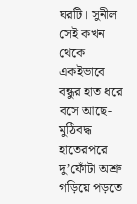ঘরটি। সুনীল সেই কখন থেকে একইভাবে বন্ধুর হাত ধরে বসে আছে- মুঠিবদ্ধ হাতেরপরে দু’ফোঁটা অশ্রু গড়িয়ে পড়তে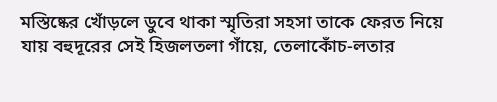মস্তিষ্কের খোঁড়লে ডুবে থাকা স্মৃতিরা সহসা তাকে ফেরত নিয়ে যায় বহুদূরের সেই হিজলতলা গাঁয়ে, তেলাকোঁচ-লতার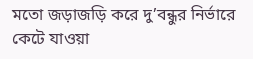মতো জড়াজড়ি করে দু’বন্ধুর নির্ভারে কেটে যাওয়া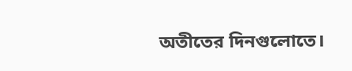অতীতের দিনগুলোতে।